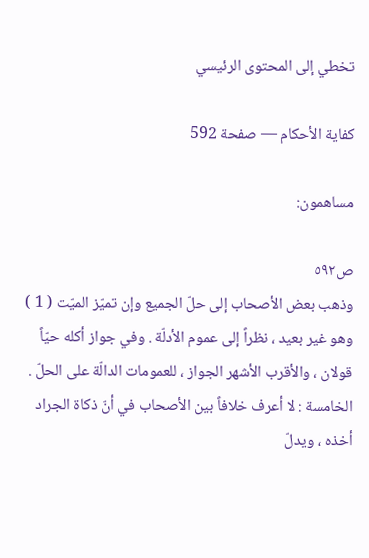تخطي إلى المحتوى الرئيسي

كفاية الأحكام — صفحة 592

مساهمون:

ص٥٩٢
وذهب بعض الأصحاب إلى حلّ الجميع وإن تميّز الميّت ( 1 ) وهو غير بعيد ، نظراً إلى عموم الأدلّة . وفي جواز أكله حيّاً قولان ، والأقرب الأشهر الجواز ، للعمومات الدالّة على الحلّ . الخامسة : لا أعرف خلافاً بين الأصحاب في أنّ ذكاة الجراد أخذه ، ويدلّ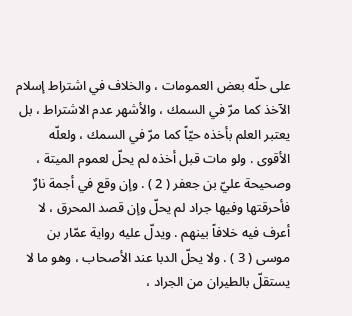على حلّه بعض العمومات ، والخلاف في اشتراط إسلام الآخذ كما مرّ في السمك ، والأشهر عدم الاشتراط ، بل يعتبر العلم بأخذه حيّاً كما مرّ في السمك ، ولعلّه الأقوى . ولو مات قبل أخذه لم يحلّ لعموم الميتة ، وصحيحة عليّ بن جعفر ( 2 ) . وإن وقع في أجمة نارٌ فأحرقتها وفيها جراد لم يحلّ وإن قصد المحرق ، لا أعرف فيه خلافاً بينهم . ويدلّ عليه رواية عمّار بن موسى ( 3 ) . ولا يحلّ الدبا عند الأصحاب ، وهو ما لا يستقلّ بالطيران من الجراد ،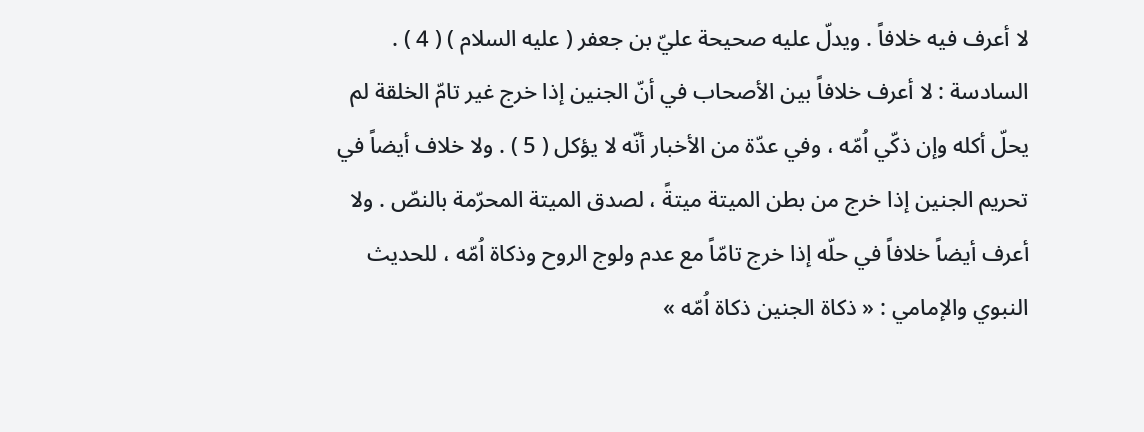لا أعرف فيه خلافاً . ويدلّ عليه صحيحة عليّ بن جعفر ( عليه السلام ) ( 4 ) . السادسة : لا أعرف خلافاً بين الأصحاب في أنّ الجنين إذا خرج غير تامّ الخلقة لم يحلّ أكله وإن ذكّي اُمّه ، وفي عدّة من الأخبار أنّه لا يؤكل ( 5 ) . ولا خلاف أيضاً في تحريم الجنين إذا خرج من بطن الميتة ميتةً ، لصدق الميتة المحرّمة بالنصّ . ولا أعرف أيضاً خلافاً في حلّه إذا خرج تامّاً مع عدم ولوج الروح وذكاة اُمّه ، للحديث النبوي والإمامي : « ذكاة الجنين ذكاة اُمّه »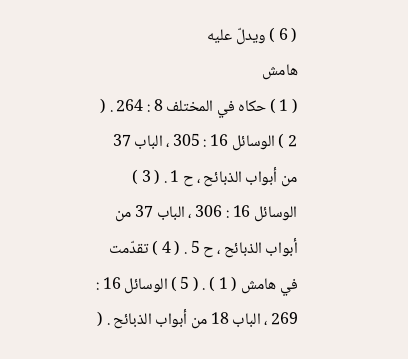( 6 ) ويدلّ عليه
هامش
( 1 ) حكاه في المختلف 8 : 264 . ( 2 ) الوسائل 16 : 305 ، الباب 37 من أبواب الذبائح ، ح 1 . ( 3 ) الوسائل 16 : 306 ، الباب 37 من أبواب الذبائح ، ح 5 . ( 4 ) تقدّمت في هامش ( 1 ) . ( 5 ) الوسائل 16 : 269 ، الباب 18 من أبواب الذبائح . (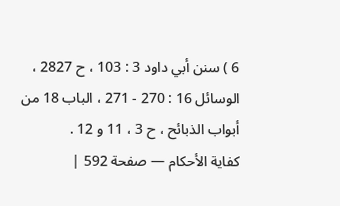6 ) سنن أبي داود 3 : 103 ، ح 2827 ، الوسائل 16 : 270 - 271 ، الباب 18 من أبواب الذبائح ، ح 3 ، 11 و 12 .
كفاية الأحكام — صفحة 592 |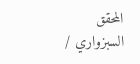المحقق السبزواري /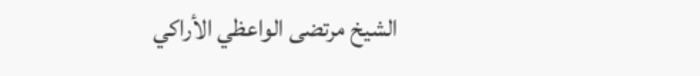الشيخ مرتضى الواعظي الأراكي